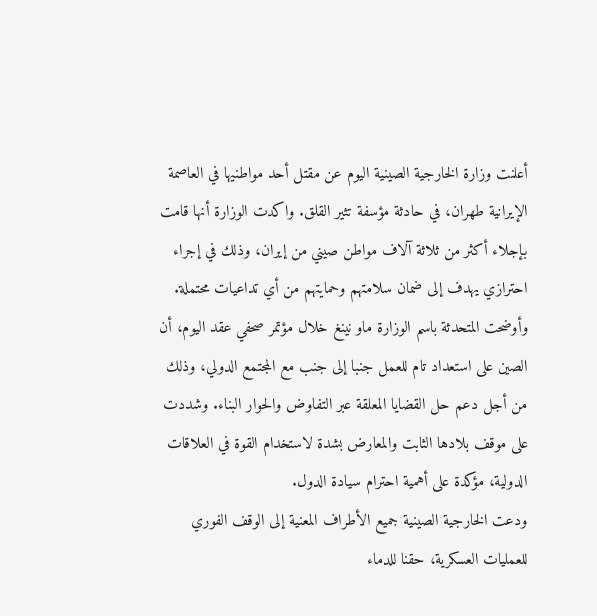أعلنت وزارة الخارجية الصينية اليوم عن مقتل أحد مواطنيها في العاصمة الإيرانية طهران، في حادثة مؤسفة تثير القلق. واكدت الوزارة أنها قامت بإجلاء أكثر من ثلاثة آلاف مواطن صيني من إيران، وذلك في إجراء احترازي يهدف إلى ضمان سلامتهم وحمايتهم من أي تداعيات محتملة.
وأوضحت المتحدثة باسم الوزارة ماو نينغ خلال مؤتمر صحفي عقد اليوم، أن الصين على استعداد تام للعمل جنبا إلى جنب مع المجتمع الدولي، وذلك من أجل دعم حل القضايا المعلقة عبر التفاوض والحوار البناء. وشددت على موقف بلادها الثابت والمعارض بشدة لاستخدام القوة في العلاقات الدولية، مؤكدة على أهمية احترام سيادة الدول.
ودعت الخارجية الصينية جميع الأطراف المعنية إلى الوقف الفوري للعمليات العسكرية، حقنا للدماء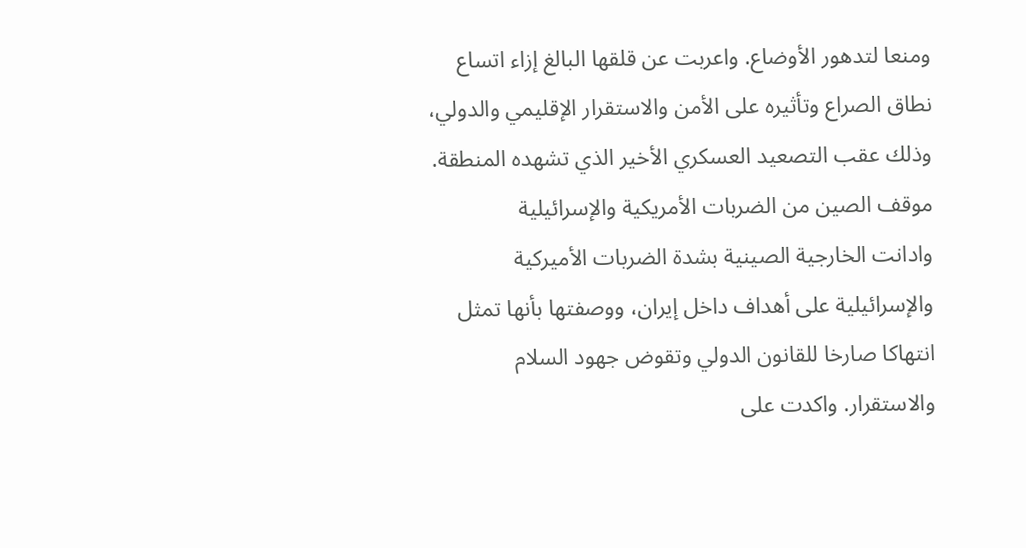ومنعا لتدهور الأوضاع. واعربت عن قلقها البالغ إزاء اتساع نطاق الصراع وتأثيره على الأمن والاستقرار الإقليمي والدولي، وذلك عقب التصعيد العسكري الأخير الذي تشهده المنطقة.
موقف الصين من الضربات الأمريكية والإسرائيلية
وادانت الخارجية الصينية بشدة الضربات الأميركية والإسرائيلية على أهداف داخل إيران، ووصفتها بأنها تمثل انتهاكا صارخا للقانون الدولي وتقوض جهود السلام والاستقرار. واكدت على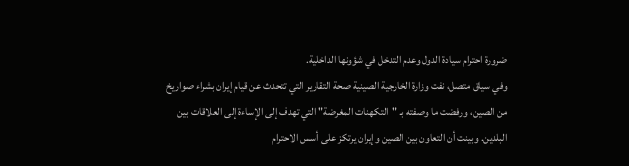ضرورة احترام سيادة الدول وعدم التدخل في شؤونها الداخلية.
وفي سياق متصل، نفت وزارة الخارجية الصينية صحة التقارير التي تتحدث عن قيام إيران بشراء صواريخ من الصين، ورفضت ما وصفته بـ "التكهنات المغرضة" التي تهدف إلى الإساءة إلى العلاقات بين البلدين. وبينت أن التعاون بين الصين وإيران يرتكز على أسس الاحترام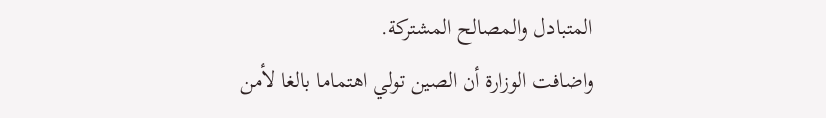المتبادل والمصالح المشتركة.
واضافت الوزارة أن الصين تولي اهتماما بالغا لأمن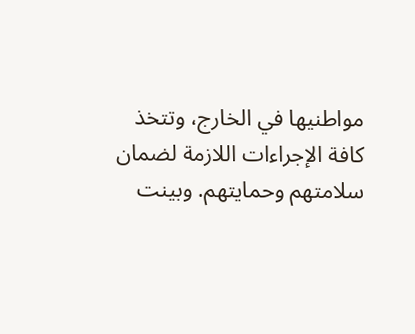مواطنيها في الخارج، وتتخذ كافة الإجراءات اللازمة لضمان سلامتهم وحمايتهم. وبينت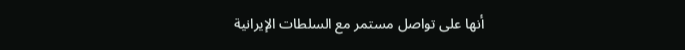أنها على تواصل مستمر مع السلطات الإيرانية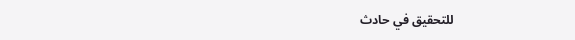للتحقيق في حادث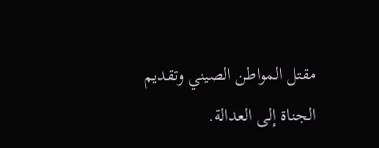مقتل المواطن الصيني وتقديم الجناة إلى العدالة.